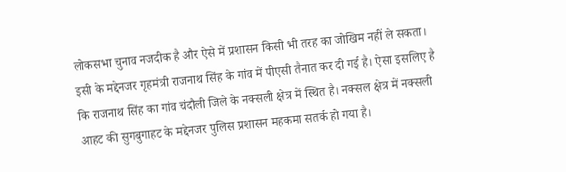लोकसभा चुनाव नजदीक है और ऐसे में प्रशासन किसी भी तरह का जोखिम नहीं ले सकता। इसी के मद्देनजर गृहमंत्री राजनाथ सिंह के गांव में पीएसी तैनात कर दी गई है। ऐसा इसलिए है कि राजनाथ सिंह का गांव चंदौली जिले के नक्सली क्षेत्र में स्थित है। नक्सल क्षेत्र में नक्सली आहट की सुगबुगाहट के मद्देनजर पुलिस प्रशासन महकमा सतर्क हो गया है।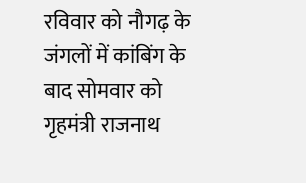रविवार को नौगढ़ के जंगलों में कांबिंग के बाद सोमवार को गृहमंत्री राजनाथ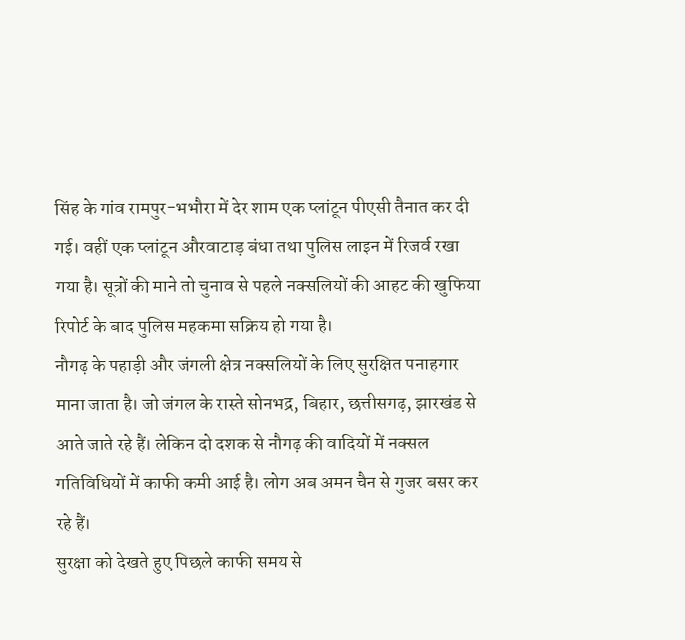सिंह के गांव रामपुर-भभौरा में देर शाम एक प्लांटून पीएसी तैनात कर दी गई। वहीं एक प्लांटून औरवाटाड़ बंधा तथा पुलिस लाइन में रिजर्व रखा गया है। सूत्रों की माने तो चुनाव से पहले नक्सलियों की आहट की खुफिया रिपोर्ट के बाद पुलिस महकमा सक्रिय हो गया है।
नौगढ़ के पहाड़ी और जंगली क्षेत्र नक्सलियों के लिए सुरक्षित पनाहगार माना जाता है। जो जंगल के रास्ते सोनभद्र, बिहार, छत्तीसगढ़, झारखंड से आते जाते रहे हैं। लेकिन दो दशक से नौगढ़ की वादियों में नक्सल गतिविधियों में काफी कमी आई है। लोग अब अमन चैन से गुजर बसर कर रहे हैं।
सुरक्षा को देखते हुए पिछले काफी समय से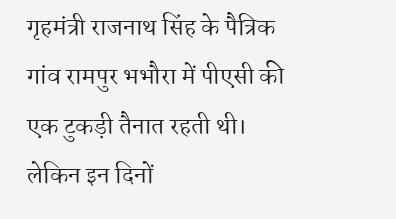गृहमंत्री राजनाथ सिंह के पैत्रिक गांव रामपुर भभौरा में पीएसी की एक टुकड़ी तैनात रहती थी। लेकिन इन दिनों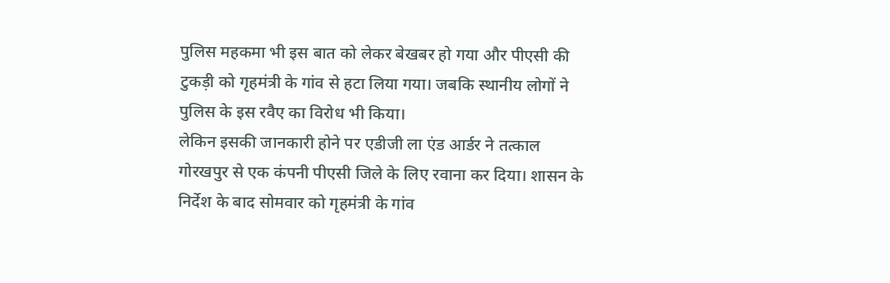पुलिस महकमा भी इस बात को लेकर बेखबर हो गया और पीएसी की टुकड़ी को गृहमंत्री के गांव से हटा लिया गया। जबकि स्थानीय लोगों ने पुलिस के इस रवैए का विरोध भी किया।
लेकिन इसकी जानकारी होने पर एडीजी ला एंड आर्डर ने तत्काल गोरखपुर से एक कंपनी पीएसी जिले के लिए रवाना कर दिया। शासन के निर्देश के बाद सोमवार को गृहमंत्री के गांव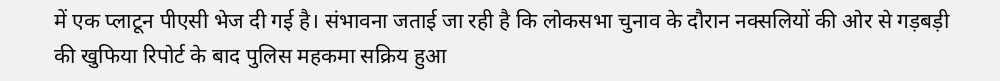में एक प्लाटून पीएसी भेज दी गई है। संभावना जताई जा रही है कि लोकसभा चुनाव के दौरान नक्सलियों की ओर से गड़बड़ी की खुफिया रिपोर्ट के बाद पुलिस महकमा सक्रिय हुआ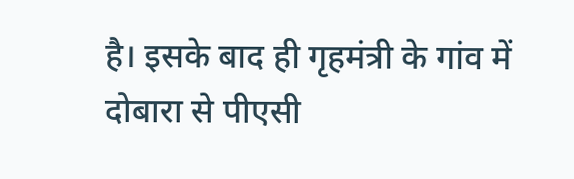है। इसके बाद ही गृहमंत्री के गांव में दोबारा से पीएसी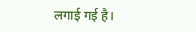लगाई गई है।